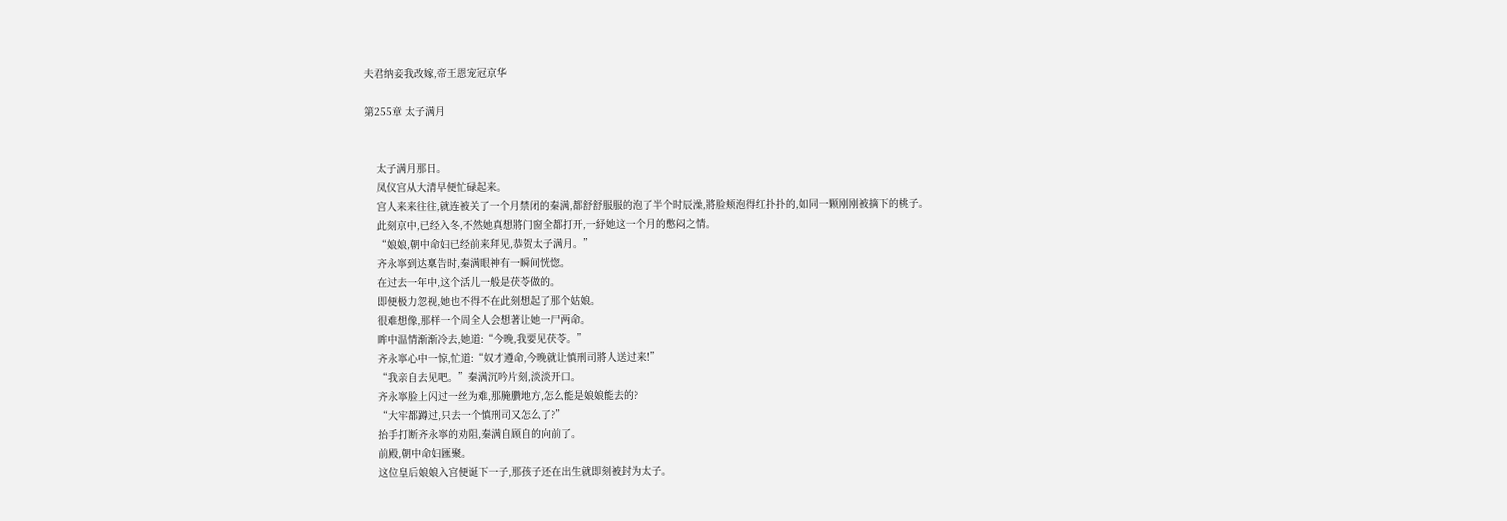夫君纳妾我改嫁,帝王恩宠冠京华

第255章 太子满月


    太子满月那日。
    凤仪宫从大清早便忙碌起来。
    宫人来来往往,就连被关了一个月禁闭的秦满,都舒舒服服的泡了半个时辰澡,將脸颊泡得红扑扑的,如同一颗刚刚被摘下的桃子。
    此刻京中,已经入冬,不然她真想將门窗全都打开,一紓她这一个月的憋闷之情。
    “娘娘,朝中命妇已经前来拜见,恭贺太子满月。”
    齐永寧到达稟告时,秦满眼神有一瞬间恍惚。
    在过去一年中,这个活儿一般是茯苓做的。
    即便极力忽视,她也不得不在此刻想起了那个姑娘。
    很难想像,那样一个周全人会想著让她一尸两命。
    眸中温情渐渐冷去,她道:“今晚,我要见茯苓。”
    齐永寧心中一惊,忙道:“奴才遵命,今晚就让慎刑司將人送过来!”
    “我亲自去见吧。”秦满沉吟片刻,淡淡开口。
    齐永寧脸上闪过一丝为难,那腌臢地方,怎么能是娘娘能去的?
    “大牢都蹲过,只去一个慎刑司又怎么了?”
    抬手打断齐永寧的劝阻,秦满自顾自的向前了。
    前殿,朝中命妇匯聚。
    这位皇后娘娘入宫便诞下一子,那孩子还在出生就即刻被封为太子。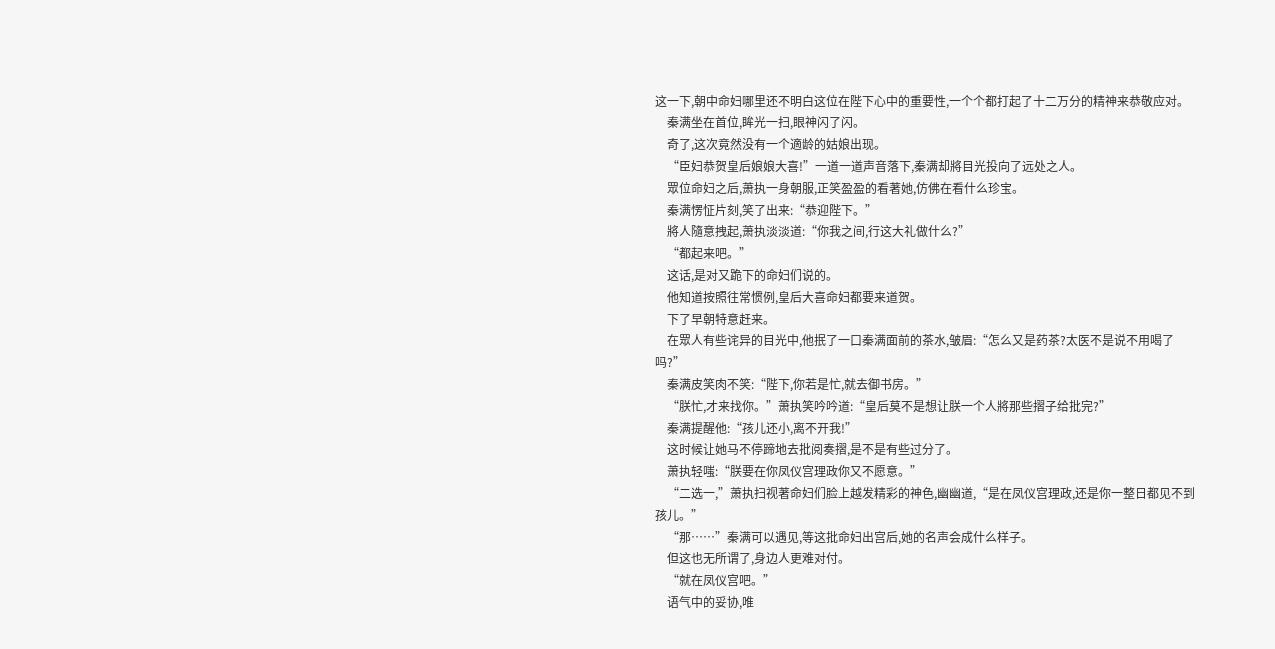这一下,朝中命妇哪里还不明白这位在陛下心中的重要性,一个个都打起了十二万分的精神来恭敬应对。
    秦满坐在首位,眸光一扫,眼神闪了闪。
    奇了,这次竟然没有一个適龄的姑娘出现。
    “臣妇恭贺皇后娘娘大喜!”一道一道声音落下,秦满却將目光投向了远处之人。
    眾位命妇之后,萧执一身朝服,正笑盈盈的看著她,仿佛在看什么珍宝。
    秦满愣怔片刻,笑了出来:“恭迎陛下。”
    將人隨意拽起,萧执淡淡道:“你我之间,行这大礼做什么?”
    “都起来吧。”
    这话,是对又跪下的命妇们说的。
    他知道按照往常惯例,皇后大喜命妇都要来道贺。
    下了早朝特意赶来。
    在眾人有些诧异的目光中,他抿了一口秦满面前的茶水,皱眉:“怎么又是药茶?太医不是说不用喝了吗?”
    秦满皮笑肉不笑:“陛下,你若是忙,就去御书房。”
    “朕忙,才来找你。”萧执笑吟吟道:“皇后莫不是想让朕一个人將那些摺子给批完?”
    秦满提醒他:“孩儿还小,离不开我!”
    这时候让她马不停蹄地去批阅奏摺,是不是有些过分了。
    萧执轻嗤:“朕要在你凤仪宫理政你又不愿意。”
    “二选一,”萧执扫视著命妇们脸上越发精彩的神色,幽幽道,“是在凤仪宫理政,还是你一整日都见不到孩儿。”
    “那……”秦满可以遇见,等这批命妇出宫后,她的名声会成什么样子。
    但这也无所谓了,身边人更难对付。
    “就在凤仪宫吧。”
    语气中的妥协,唯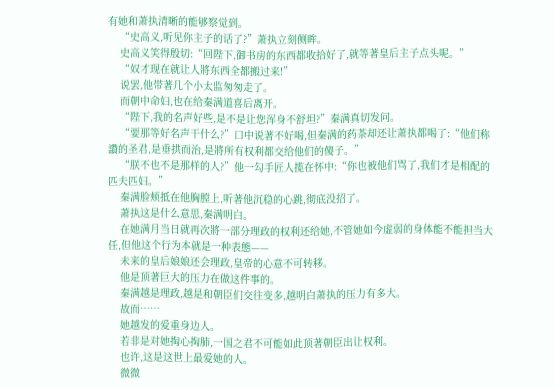有她和萧执清晰的能够察觉到。
    “史高义,听见你主子的话了?”萧执立刻侧眸。
    史高义笑得殷切:“回陛下,御书房的东西都收拾好了,就等著皇后主子点头呢。”
    “奴才现在就让人將东西全都搬过来!”
    说罢,他带著几个小太监匆匆走了。
    而朝中命妇,也在给秦满道喜后离开。
    “陛下,我的名声好些,是不是让您浑身不舒坦?”秦满真切发问。
    “要那等好名声干什么?”口中说著不好喝,但秦满的药茶却还让萧执都喝了:“他们称讚的圣君,是垂拱而治,是將所有权利都交给他们的傻子。”
    “朕不也不是那样的人?”他一勾手匠人揽在怀中:“你也被他们骂了,我们才是相配的匹夫匹妇。”
    秦满脸颊抵在他胸膛上,听著他沉稳的心跳,彻底没招了。
    萧执这是什么意思,秦满明白。
    在她满月当日就再次將一部分理政的权利还给她,不管她如今虚弱的身体能不能担当大任,但他这个行为本就是一种表態——
    未来的皇后娘娘还会理政,皇帝的心意不可转移。
    他是顶著巨大的压力在做这件事的。
    秦满越是理政,越是和朝臣们交往变多,越明白萧执的压力有多大。
    故而……
    她越发的爱重身边人。
    若非是对她掏心掏肺,一国之君不可能如此顶著朝臣出让权利。
    也许,这是这世上最爱她的人。
    微微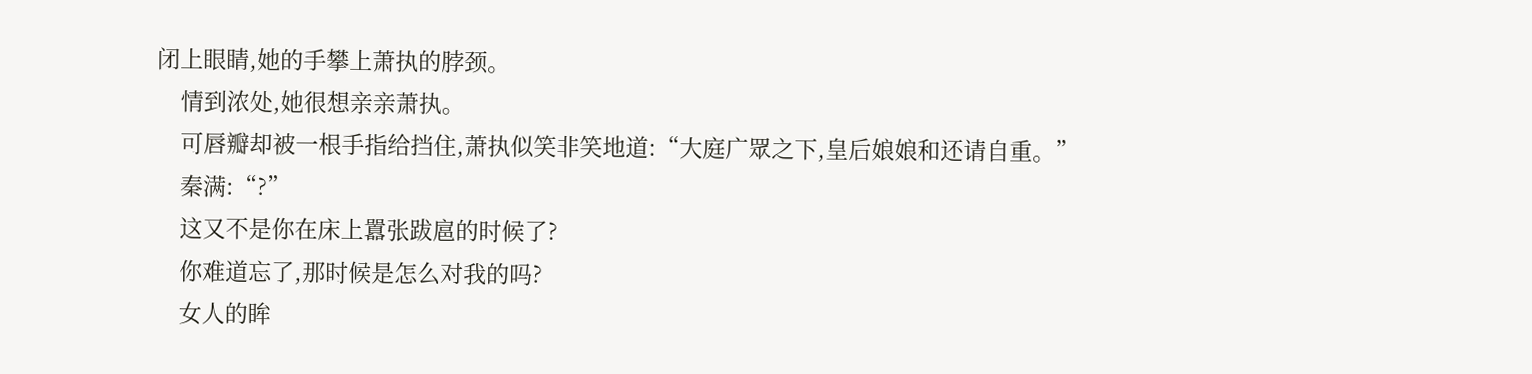闭上眼睛,她的手攀上萧执的脖颈。
    情到浓处,她很想亲亲萧执。
    可唇瓣却被一根手指给挡住,萧执似笑非笑地道:“大庭广眾之下,皇后娘娘和还请自重。”
    秦满:“?”
    这又不是你在床上囂张跋扈的时候了?
    你难道忘了,那时候是怎么对我的吗?
    女人的眸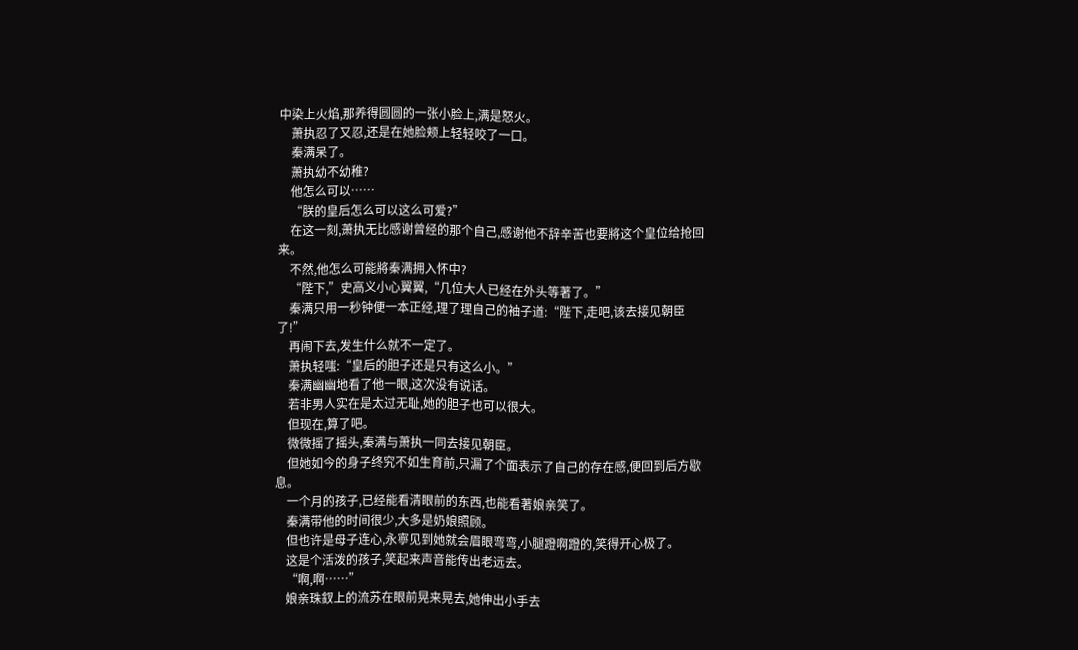中染上火焰,那养得圆圆的一张小脸上,满是怒火。
    萧执忍了又忍,还是在她脸颊上轻轻咬了一口。
    秦满呆了。
    萧执幼不幼稚?
    他怎么可以……
    “朕的皇后怎么可以这么可爱?”
    在这一刻,萧执无比感谢曾经的那个自己,感谢他不辞辛苦也要將这个皇位给抢回来。
    不然,他怎么可能將秦满拥入怀中?
    “陛下,”史高义小心翼翼,“几位大人已经在外头等著了。”
    秦满只用一秒钟便一本正经,理了理自己的袖子道:“陛下,走吧,该去接见朝臣了!”
    再闹下去,发生什么就不一定了。
    萧执轻嗤:“皇后的胆子还是只有这么小。”
    秦满幽幽地看了他一眼,这次没有说话。
    若非男人实在是太过无耻,她的胆子也可以很大。
    但现在,算了吧。
    微微摇了摇头,秦满与萧执一同去接见朝臣。
    但她如今的身子终究不如生育前,只漏了个面表示了自己的存在感,便回到后方歇息。
    一个月的孩子,已经能看清眼前的东西,也能看著娘亲笑了。
    秦满带他的时间很少,大多是奶娘照顾。
    但也许是母子连心,永寧见到她就会眉眼弯弯,小腿蹬啊蹬的,笑得开心极了。
    这是个活泼的孩子,笑起来声音能传出老远去。
    “啊,啊……”
    娘亲珠釵上的流苏在眼前晃来晃去,她伸出小手去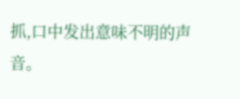抓,口中发出意味不明的声音。